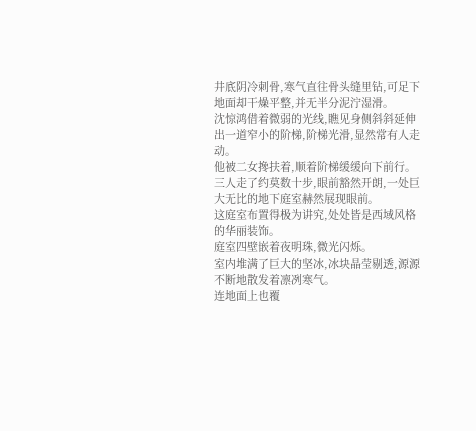井底阴冷刺骨,寒气直往骨头缝里钻,可足下地面却干燥平整,并无半分泥泞湿滑。
沈惊鸿借着微弱的光线,瞧见身侧斜斜延伸出一道窄小的阶梯,阶梯光滑,显然常有人走动。
他被二女搀扶着,顺着阶梯缓缓向下前行。
三人走了约莫数十步,眼前豁然开朗,一处巨大无比的地下庭室赫然展现眼前。
这庭室布置得极为讲究,处处皆是西域风格的华丽装饰。
庭室四壁嵌着夜明珠,微光闪烁。
室内堆满了巨大的坚冰,冰块晶莹剔透,源源不断地散发着凛冽寒气。
连地面上也覆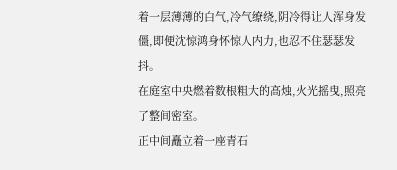着一层薄薄的白气,冷气缭绕,阴冷得让人浑身发僵,即便沈惊鸿身怀惊人内力,也忍不住瑟瑟发抖。
在庭室中央燃着数根粗大的高烛,火光摇曳,照亮了整间密室。
正中间矗立着一座青石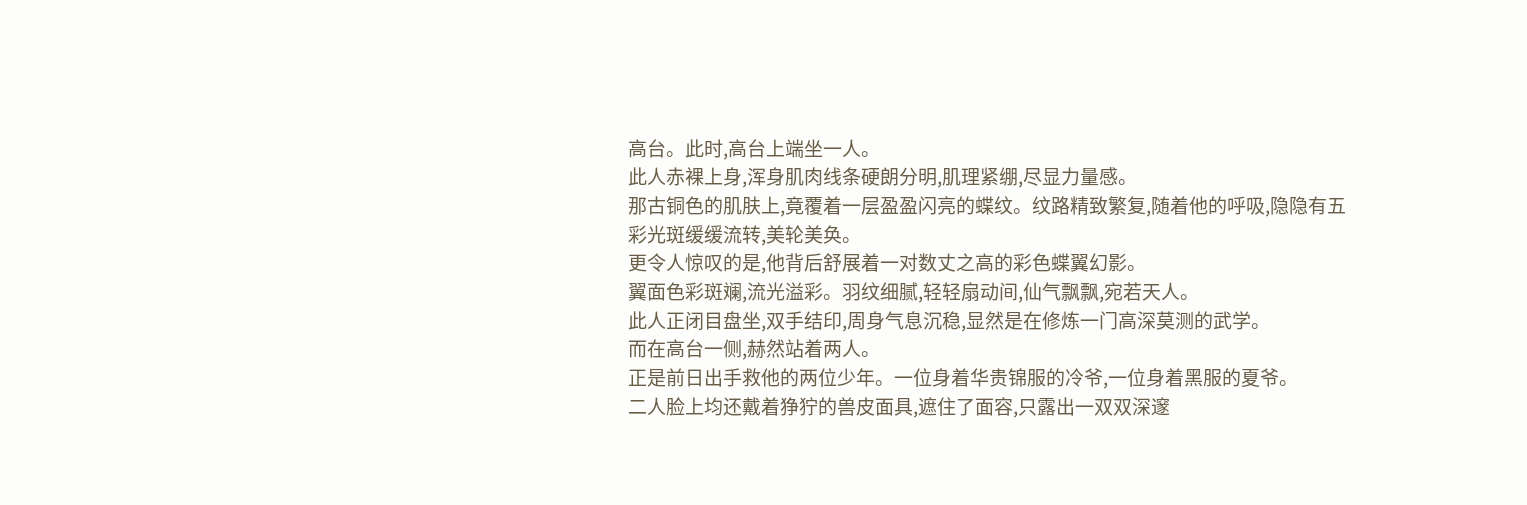高台。此时,高台上端坐一人。
此人赤裸上身,浑身肌肉线条硬朗分明,肌理紧绷,尽显力量感。
那古铜色的肌肤上,竟覆着一层盈盈闪亮的蝶纹。纹路精致繁复,随着他的呼吸,隐隐有五彩光斑缓缓流转,美轮美奂。
更令人惊叹的是,他背后舒展着一对数丈之高的彩色蝶翼幻影。
翼面色彩斑斓,流光溢彩。羽纹细腻,轻轻扇动间,仙气飘飘,宛若天人。
此人正闭目盘坐,双手结印,周身气息沉稳,显然是在修炼一门高深莫测的武学。
而在高台一侧,赫然站着两人。
正是前日出手救他的两位少年。一位身着华贵锦服的冷爷,一位身着黑服的夏爷。
二人脸上均还戴着狰狞的兽皮面具,遮住了面容,只露出一双双深邃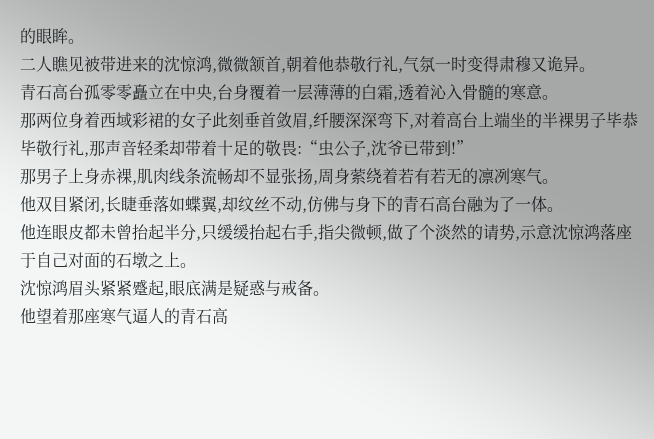的眼眸。
二人瞧见被带进来的沈惊鸿,微微颔首,朝着他恭敬行礼,气氛一时变得肃穆又诡异。
青石高台孤零零矗立在中央,台身覆着一层薄薄的白霜,透着沁入骨髓的寒意。
那两位身着西域彩裙的女子此刻垂首敛眉,纤腰深深弯下,对着高台上端坐的半裸男子毕恭毕敬行礼,那声音轻柔却带着十足的敬畏:“虫公子,沈爷已带到!”
那男子上身赤裸,肌肉线条流畅却不显张扬,周身萦绕着若有若无的凛冽寒气。
他双目紧闭,长睫垂落如蝶翼,却纹丝不动,仿佛与身下的青石高台融为了一体。
他连眼皮都未曾抬起半分,只缓缓抬起右手,指尖微顿,做了个淡然的请势,示意沈惊鸿落座于自己对面的石墩之上。
沈惊鸿眉头紧紧蹙起,眼底满是疑惑与戒备。
他望着那座寒气逼人的青石高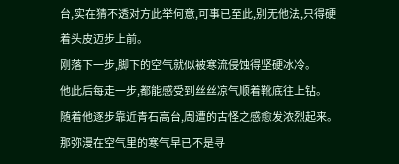台,实在猜不透对方此举何意,可事已至此,别无他法,只得硬着头皮迈步上前。
刚落下一步,脚下的空气就似被寒流侵蚀得坚硬冰冷。
他此后每走一步,都能感受到丝丝凉气顺着靴底往上钻。
随着他逐步靠近青石高台,周遭的古怪之感愈发浓烈起来。
那弥漫在空气里的寒气早已不是寻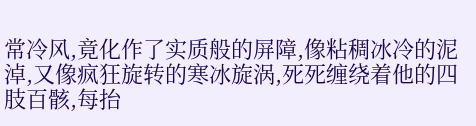常冷风,竟化作了实质般的屏障,像粘稠冰冷的泥淖,又像疯狂旋转的寒冰旋涡,死死缠绕着他的四肢百骸,每抬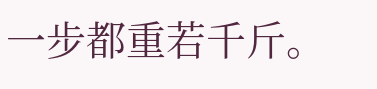一步都重若千斤。